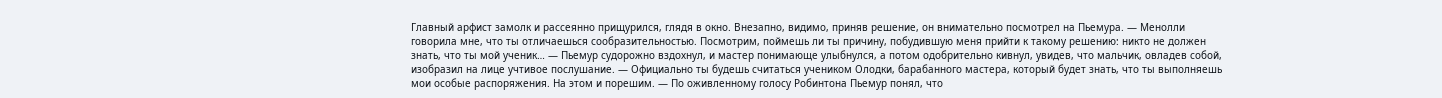Главный арфист замолк и рассеянно прищурился, глядя в окно. Внезапно, видимо, приняв решение, он внимательно посмотрел на Пьемура. — Менолли говорила мне, что ты отличаешься сообразительностью. Посмотрим, поймешь ли ты причину, побудившую меня прийти к такому решению: никто не должен знать, что ты мой ученик… — Пьемур судорожно вздохнул, и мастер понимающе улыбнулся, а потом одобрительно кивнул, увидев, что мальчик, овладев собой, изобразил на лице учтивое послушание. — Официально ты будешь считаться учеником Олодки, барабанного мастера, который будет знать, что ты выполняешь мои особые распоряжения. На этом и порешим. — По оживленному голосу Робинтона Пьемур понял, что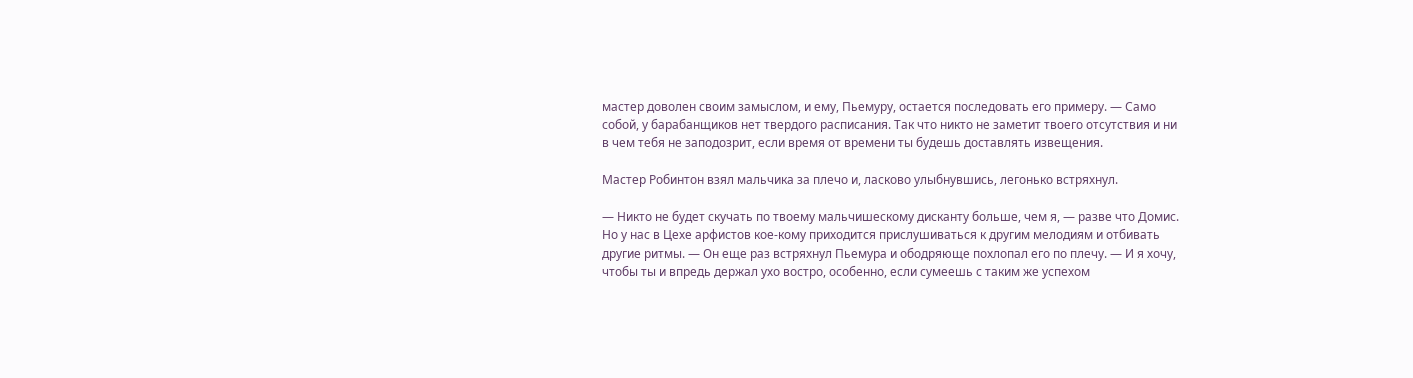мастер доволен своим замыслом, и ему, Пьемуру, остается последовать его примеру. — Само собой, у барабанщиков нет твердого расписания. Так что никто не заметит твоего отсутствия и ни в чем тебя не заподозрит, если время от времени ты будешь доставлять извещения.

Мастер Робинтон взял мальчика за плечо и, ласково улыбнувшись, легонько встряхнул.

— Никто не будет скучать по твоему мальчишескому дисканту больше, чем я, — разве что Домис. Но у нас в Цехе арфистов кое-кому приходится прислушиваться к другим мелодиям и отбивать другие ритмы. — Он еще раз встряхнул Пьемура и ободряюще похлопал его по плечу. — И я хочу, чтобы ты и впредь держал ухо востро, особенно, если сумеешь с таким же успехом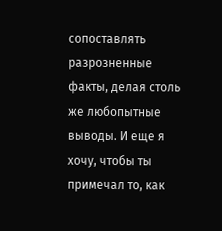сопоставлять разрозненные факты, делая столь же любопытные выводы. И еще я хочу, чтобы ты примечал то, как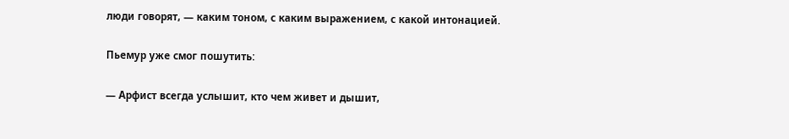люди говорят, — каким тоном, с каким выражением, с какой интонацией.

Пьемур уже смог пошутить:

— Арфист всегда услышит, кто чем живет и дышит,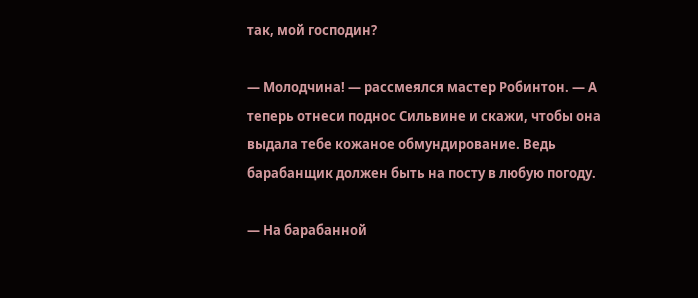так, мой господин?

— Молодчина! — рассмеялся мастер Робинтон. — А теперь отнеси поднос Сильвине и скажи, чтобы она выдала тебе кожаное обмундирование. Ведь барабанщик должен быть на посту в любую погоду.

— На барабанной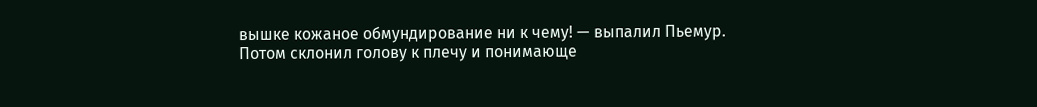вышке кожаное обмундирование ни к чему! — выпалил Пьемур. Потом склонил голову к плечу и понимающе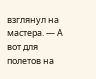взглянул на мастера. — А вот для полетов на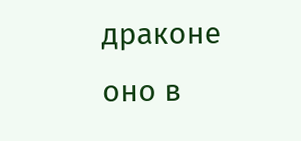драконе оно в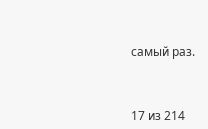самый раз.



17 из 214